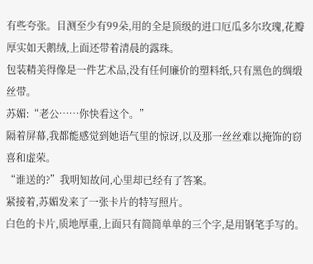有些夸张。目测至少有99朵,用的全是顶级的进口厄瓜多尔玫瑰,花瓣厚实如天鹅绒,上面还带着清晨的露珠。
包装精美得像是一件艺术品,没有任何廉价的塑料纸,只有黑色的绸缎丝带。
苏媚:“老公……你快看这个。”
隔着屏幕,我都能感觉到她语气里的惊讶,以及那一丝丝难以掩饰的窃喜和虚荣。
“谁送的?”我明知故问,心里却已经有了答案。
紧接着,苏媚发来了一张卡片的特写照片。
白色的卡片,质地厚重,上面只有简简单单的三个字,是用钢笔手写的。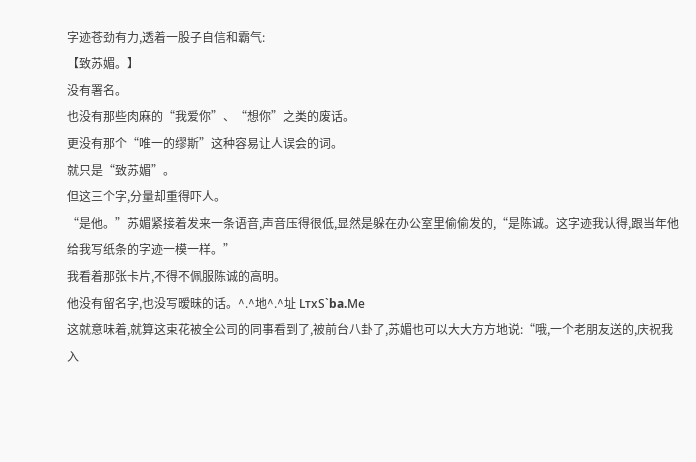字迹苍劲有力,透着一股子自信和霸气:
【致苏媚。】
没有署名。
也没有那些肉麻的“我爱你”、“想你”之类的废话。
更没有那个“唯一的缪斯”这种容易让人误会的词。
就只是“致苏媚”。
但这三个字,分量却重得吓人。
“是他。”苏媚紧接着发来一条语音,声音压得很低,显然是躲在办公室里偷偷发的,“是陈诚。这字迹我认得,跟当年他给我写纸条的字迹一模一样。”
我看着那张卡片,不得不佩服陈诚的高明。
他没有留名字,也没写暧昧的话。^.^地^.^址 LтxS`ba.Мe
这就意味着,就算这束花被全公司的同事看到了,被前台八卦了,苏媚也可以大大方方地说:“哦,一个老朋友送的,庆祝我入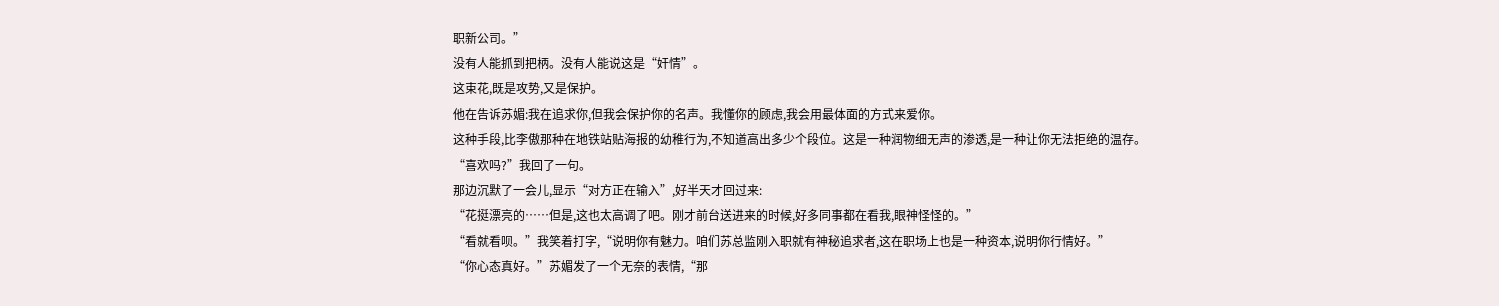职新公司。”
没有人能抓到把柄。没有人能说这是“奸情”。
这束花,既是攻势,又是保护。
他在告诉苏媚:我在追求你,但我会保护你的名声。我懂你的顾虑,我会用最体面的方式来爱你。
这种手段,比李傲那种在地铁站贴海报的幼稚行为,不知道高出多少个段位。这是一种润物细无声的渗透,是一种让你无法拒绝的温存。
“喜欢吗?”我回了一句。
那边沉默了一会儿,显示“对方正在输入”,好半天才回过来:
“花挺漂亮的……但是,这也太高调了吧。刚才前台送进来的时候,好多同事都在看我,眼神怪怪的。”
“看就看呗。”我笑着打字,“说明你有魅力。咱们苏总监刚入职就有神秘追求者,这在职场上也是一种资本,说明你行情好。”
“你心态真好。”苏媚发了一个无奈的表情,“那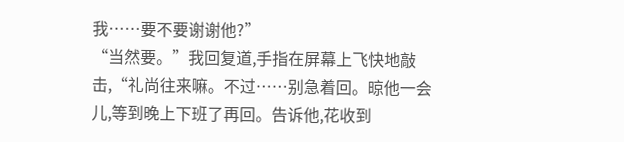我……要不要谢谢他?”
“当然要。”我回复道,手指在屏幕上飞快地敲击,“礼尚往来嘛。不过……别急着回。晾他一会儿,等到晚上下班了再回。告诉他,花收到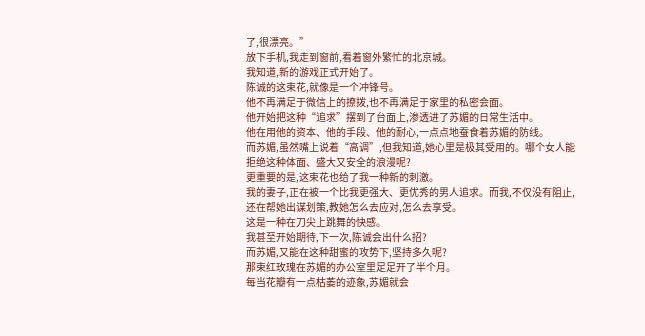了,很漂亮。”
放下手机,我走到窗前,看着窗外繁忙的北京城。
我知道,新的游戏正式开始了。
陈诚的这束花,就像是一个冲锋号。
他不再满足于微信上的撩拨,也不再满足于家里的私密会面。
他开始把这种“追求”摆到了台面上,渗透进了苏媚的日常生活中。
他在用他的资本、他的手段、他的耐心,一点点地蚕食着苏媚的防线。
而苏媚,虽然嘴上说着“高调”,但我知道,她心里是极其受用的。哪个女人能拒绝这种体面、盛大又安全的浪漫呢?
更重要的是,这束花也给了我一种新的刺激。
我的妻子,正在被一个比我更强大、更优秀的男人追求。而我,不仅没有阻止,还在帮她出谋划策,教她怎么去应对,怎么去享受。
这是一种在刀尖上跳舞的快感。
我甚至开始期待,下一次,陈诚会出什么招?
而苏媚,又能在这种甜蜜的攻势下,坚持多久呢?
那束红玫瑰在苏媚的办公室里足足开了半个月。
每当花瓣有一点枯萎的迹象,苏媚就会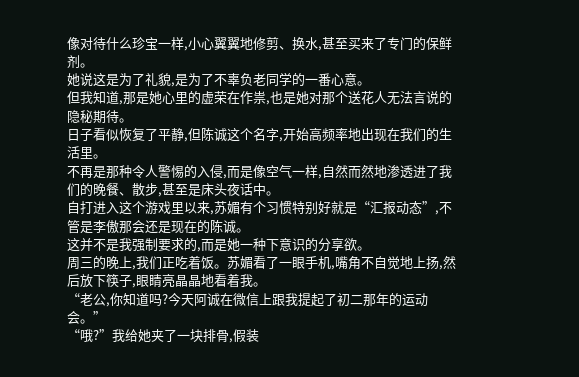像对待什么珍宝一样,小心翼翼地修剪、换水,甚至买来了专门的保鲜剂。
她说这是为了礼貌,是为了不辜负老同学的一番心意。
但我知道,那是她心里的虚荣在作祟,也是她对那个送花人无法言说的隐秘期待。
日子看似恢复了平静,但陈诚这个名字,开始高频率地出现在我们的生活里。
不再是那种令人警惕的入侵,而是像空气一样,自然而然地渗透进了我们的晚餐、散步,甚至是床头夜话中。
自打进入这个游戏里以来,苏媚有个习惯特别好就是“汇报动态”,不管是李傲那会还是现在的陈诚。
这并不是我强制要求的,而是她一种下意识的分享欲。
周三的晚上,我们正吃着饭。苏媚看了一眼手机,嘴角不自觉地上扬,然后放下筷子,眼睛亮晶晶地看着我。
“老公,你知道吗?今天阿诚在微信上跟我提起了初二那年的运动会。”
“哦?”我给她夹了一块排骨,假装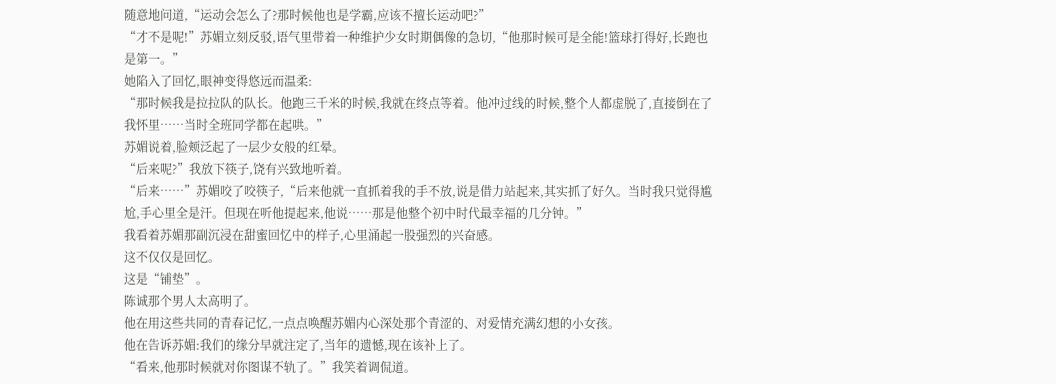随意地问道,“运动会怎么了?那时候他也是学霸,应该不擅长运动吧?”
“才不是呢!”苏媚立刻反驳,语气里带着一种维护少女时期偶像的急切,“他那时候可是全能!篮球打得好,长跑也是第一。”
她陷入了回忆,眼神变得悠远而温柔:
“那时候我是拉拉队的队长。他跑三千米的时候,我就在终点等着。他冲过线的时候,整个人都虚脱了,直接倒在了我怀里……当时全班同学都在起哄。”
苏媚说着,脸颊泛起了一层少女般的红晕。
“后来呢?”我放下筷子,饶有兴致地听着。
“后来……”苏媚咬了咬筷子,“后来他就一直抓着我的手不放,说是借力站起来,其实抓了好久。当时我只觉得尴尬,手心里全是汗。但现在听他提起来,他说……那是他整个初中时代最幸福的几分钟。”
我看着苏媚那副沉浸在甜蜜回忆中的样子,心里涌起一股强烈的兴奋感。
这不仅仅是回忆。
这是“铺垫”。
陈诚那个男人太高明了。
他在用这些共同的青春记忆,一点点唤醒苏媚内心深处那个青涩的、对爱情充满幻想的小女孩。
他在告诉苏媚:我们的缘分早就注定了,当年的遗憾,现在该补上了。
“看来,他那时候就对你图谋不轨了。”我笑着调侃道。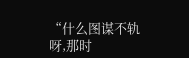“什么图谋不轨呀,那时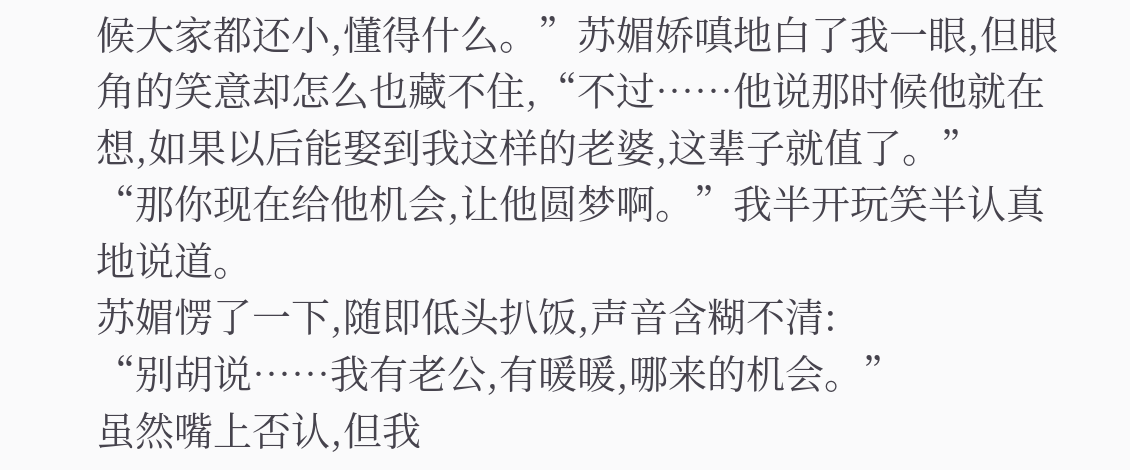候大家都还小,懂得什么。”苏媚娇嗔地白了我一眼,但眼角的笑意却怎么也藏不住,“不过……他说那时候他就在想,如果以后能娶到我这样的老婆,这辈子就值了。”
“那你现在给他机会,让他圆梦啊。”我半开玩笑半认真地说道。
苏媚愣了一下,随即低头扒饭,声音含糊不清:
“别胡说……我有老公,有暖暖,哪来的机会。”
虽然嘴上否认,但我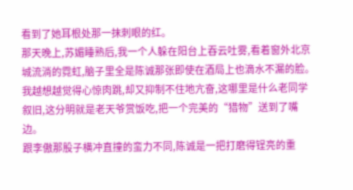看到了她耳根处那一抹刺眼的红。
那天晚上,苏媚睡熟后,我一个人躲在阳台上吞云吐雾,看着窗外北京城流淌的霓虹,脑子里全是陈诚那张即使在酒局上也滴水不漏的脸。
我越想越觉得心惊肉跳,却又抑制不住地亢奋,这哪里是什么老同学叙旧,这分明就是老天爷赏饭吃,把一个完美的“猎物”送到了嘴边。
跟李傲那股子横冲直撞的蛮力不同,陈诚是一把打磨得锃亮的重